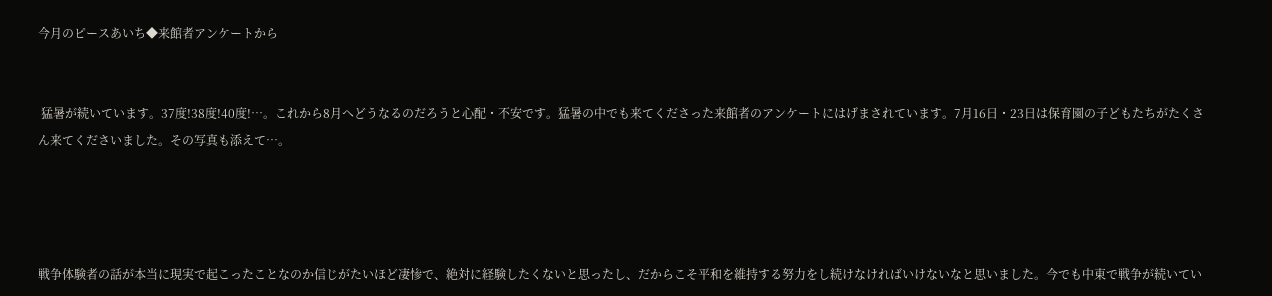今月のピースあいち◆来館者アンケートから


 猛暑が続いています。37度!38度!40度!…。これから8月へどうなるのだろうと心配・不安です。猛暑の中でも来てくださった来館者のアンケートにはげまされています。7月16日・23日は保育園の子どもたちがたくさん来てくださいました。その写真も添えて…。




戦争体験者の話が本当に現実で起こったことなのか信じがたいほど凄惨で、絶対に経験したくないと思ったし、だからこそ平和を維持する努力をし続けなければいけないなと思いました。今でも中東で戦争が続いてい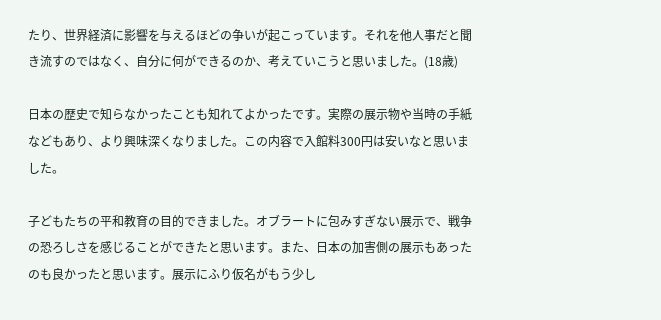たり、世界経済に影響を与えるほどの争いが起こっています。それを他人事だと聞き流すのではなく、自分に何ができるのか、考えていこうと思いました。(18歳)

日本の歴史で知らなかったことも知れてよかったです。実際の展示物や当時の手紙などもあり、より興味深くなりました。この内容で入館料300円は安いなと思いました。

子どもたちの平和教育の目的できました。オブラートに包みすぎない展示で、戦争の恐ろしさを感じることができたと思います。また、日本の加害側の展示もあったのも良かったと思います。展示にふり仮名がもう少し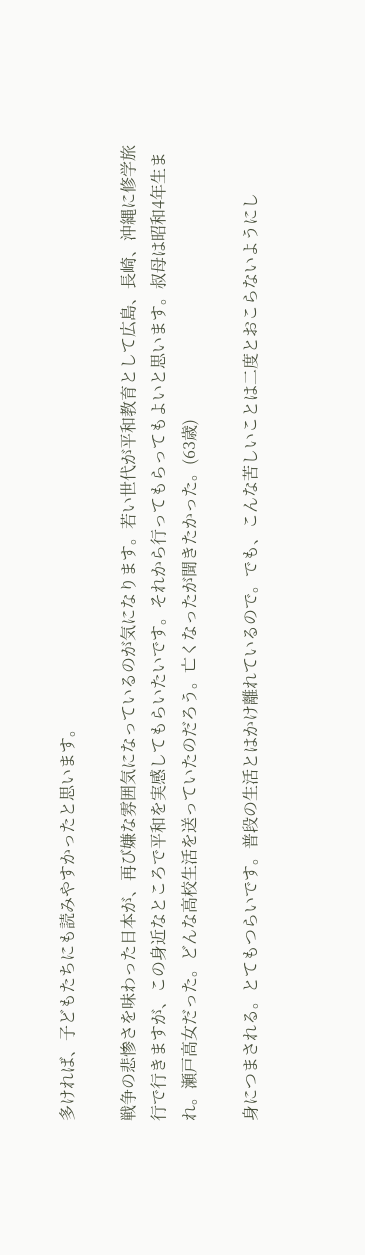多ければ、子どもたちにも読みやすかったと思います。

戦争の悲惨さを味わった日本が、再び嫌な雰囲気になっているのが気になります。若い世代が平和教育として広島、長崎、沖縄に修学旅行で行きますが、この身近なところで平和を実感してもらいたいです。それから行ってもらってもよいと思います。叔母は昭和4年生まれ。瀬戸高女だった。どんな高校生活を送っていたのだろう。亡くなったが聞きたかった。(63歳)

身につまされる。とてもつらいです。普段の生活とはかけ離れているので。でも、こんな苦しいことは二度とおこらないようにし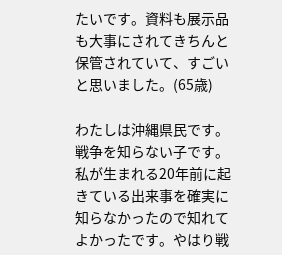たいです。資料も展示品も大事にされてきちんと保管されていて、すごいと思いました。(65歳)

わたしは沖縄県民です。戦争を知らない子です。私が生まれる20年前に起きている出来事を確実に知らなかったので知れてよかったです。やはり戦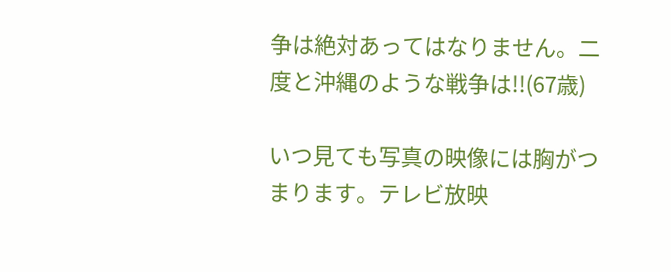争は絶対あってはなりません。二度と沖縄のような戦争は!!(67歳)

いつ見ても写真の映像には胸がつまります。テレビ放映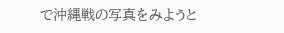で沖縄戦の写真をみようと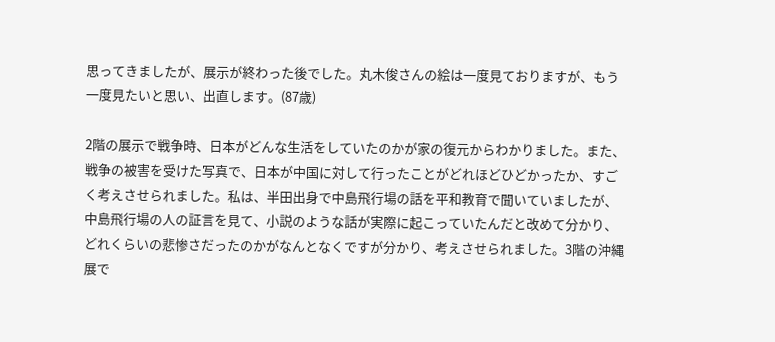思ってきましたが、展示が終わった後でした。丸木俊さんの絵は一度見ておりますが、もう一度見たいと思い、出直します。(87歳)

2階の展示で戦争時、日本がどんな生活をしていたのかが家の復元からわかりました。また、戦争の被害を受けた写真で、日本が中国に対して行ったことがどれほどひどかったか、すごく考えさせられました。私は、半田出身で中島飛行場の話を平和教育で聞いていましたが、中島飛行場の人の証言を見て、小説のような話が実際に起こっていたんだと改めて分かり、どれくらいの悲惨さだったのかがなんとなくですが分かり、考えさせられました。3階の沖縄展で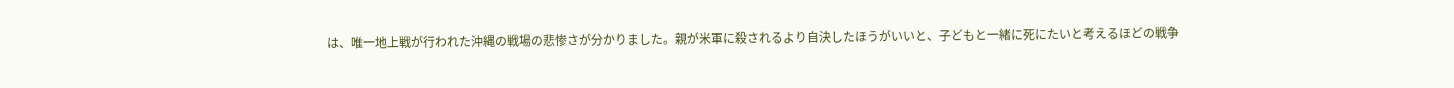は、唯一地上戦が行われた沖縄の戦場の悲惨さが分かりました。親が米軍に殺されるより自決したほうがいいと、子どもと一緒に死にたいと考えるほどの戦争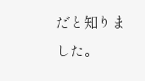だと知りました。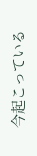今起こっている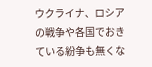ウクライナ、ロシアの戦争や各国でおきている紛争も無くな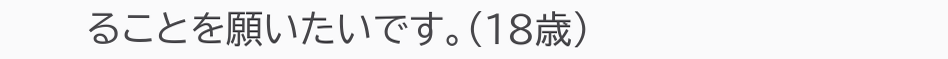ることを願いたいです。(18歳)